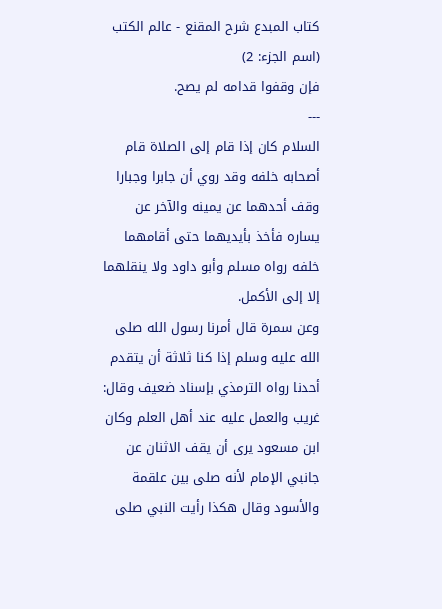كتاب المبدع شرح المقنع - عالم الكتب (اسم الجزء: 2)
فإن وقفوا قدامه لم يصح.
---
السلام كان إذا قام إلى الصلاة قام أصحابه خلفه وقد روي أن جابرا وجبارا وقف أحدهما عن يمينه والآخر عن يساره فأخذ بأيديهما حتى أقامهما خلفه رواه مسلم وأبو داود ولا ينقلهما إلا إلى الأكمل.
وعن سمرة قال أمرنا رسول الله صلى الله عليه وسلم إذا كنا ثلاثة أن يتقدم أحدنا رواه الترمذي بإسناد ضعيف وقال: غريب والعمل عليه عند أهل العلم وكان ابن مسعود يرى أن يقف الاثنان عن جانبي الإمام لأنه صلى بين علقمة والأسود وقال هكذا رأيت النبي صلى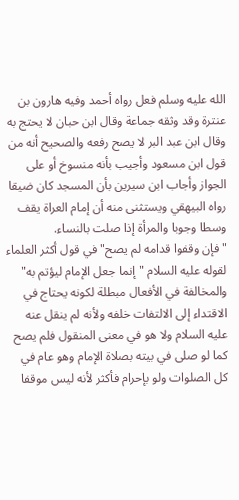الله عليه وسلم فعل رواه أحمد وفيه هارون بن عنترة وقد وثقه جماعة وقال ابن حبان لا يحتج به وقال ابن عبد البر لا يصح رفعه والصحيح أنه من قول ابن مسعود وأجيب بأنه منسوخ أو على الجواز وأجاب ابن سيرين بأن المسجد كان ضيقا رواه البيهقي ويستثنى منه أن إمام العراة يقف وسطا وجوبا والمرأة إذا صلت بالنساء.
"فإن وقفوا قدامه لم يصح" في قول أكثر العلماء لقوله عليه السلام "إنما جعل الإمام ليؤتم به" والمخالفة في الأفعال مبطلة لكونه يحتاج في الاقتداء إلى الالتفات خلفه ولأنه لم ينقل عنه عليه السلام ولا هو في معنى المنقول فلم يصح كما لو صلى في بيته بصلاة الإمام وهو عام في كل الصلوات ولو بإحرام فأكثر لأنه ليس موقفا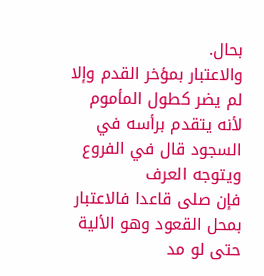بحال.
والاعتبار بمؤخر القدم وإلا لم يضر كطول المأموم لأنه يتقدم برأسه في السجود قال في الفروع ويتوجه العرف
فإن صلى قاعدا فالاعتبار بمحل القعود وهو الألية حتى لو مد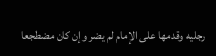رجليه وقدمها على الإمام لم يضر وإن كان مضطجعا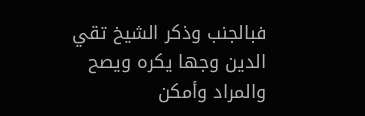فبالجنب وذكر الشيخ تقي الدين وجها يكره ويصح والمراد وأمكن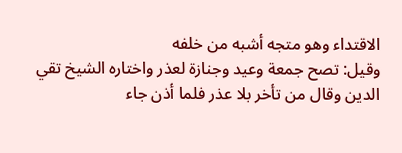الاقتداء وهو متجه أشبه من خلفه
وقيل: تصح جمعة وعيد وجنازة لعذر واختاره الشيخ تقي الدين وقال من تأخر بلا عذر فلما أذن جاء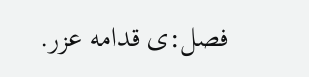فصل:ى قدامه عزر.